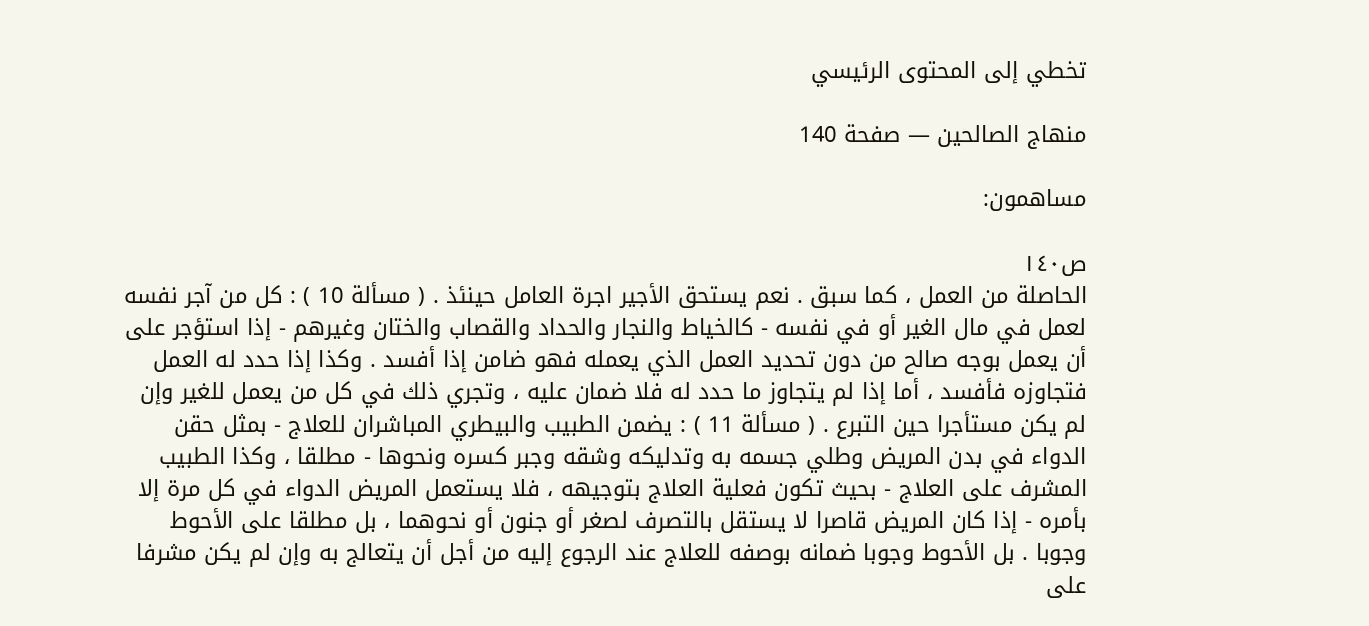تخطي إلى المحتوى الرئيسي

منهاج الصالحين — صفحة 140

مساهمون:

ص١٤٠
الحاصلة من العمل ، كما سبق . نعم يستحق الأجير اجرة العامل حينئذ . ( مسألة 10 ) : كل من آجر نفسه لعمل في مال الغير أو في نفسه - كالخياط والنجار والحداد والقصاب والختان وغيرهم - إذا استؤجر على أن يعمل بوجه صالح من دون تحديد العمل الذي يعمله فهو ضامن إذا أفسد . وكذا إذا حدد له العمل فتجاوزه فأفسد ، أما إذا لم يتجاوز ما حدد له فلا ضمان عليه ، وتجري ذلك في كل من يعمل للغير وإن لم يكن مستأجرا حين التبرع . ( مسألة 11 ) : يضمن الطبيب والبيطري المباشران للعلاج - بمثل حقن الدواء في بدن المريض وطلي جسمه به وتدليكه وشقه وجبر كسره ونحوها - مطلقا ، وكذا الطبيب المشرف على العلاج - بحيث تكون فعلية العلاج بتوجيهه ، فلا يستعمل المريض الدواء في كل مرة إلا بأمره - إذا كان المريض قاصرا لا يستقل بالتصرف لصغر أو جنون أو نحوهما ، بل مطلقا على الأحوط وجوبا . بل الأحوط وجوبا ضمانه بوصفه للعلاج عند الرجوع إليه من أجل أن يتعالج به وإن لم يكن مشرفا على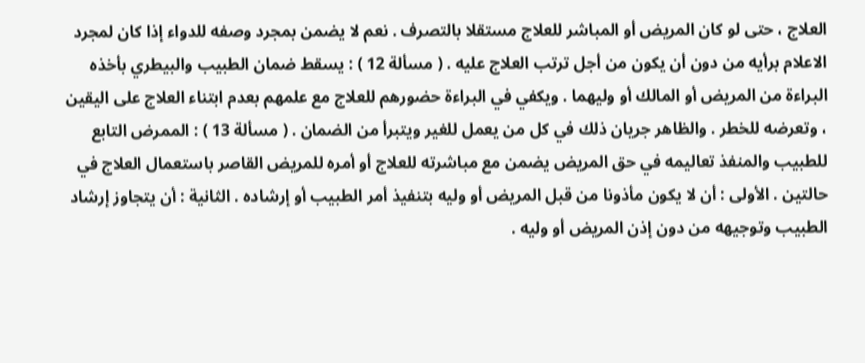العلاج ، حتى لو كان المريض أو المباشر للعلاج مستقلا بالتصرف . نعم لا يضمن بمجرد وصفه للدواء إذا كان لمجرد الاعلام برأيه من دون أن يكون من أجل ترتب العلاج عليه . ( مسألة 12 ) : يسقط ضمان الطبيب والبيطري بأخذه البراءة من المريض أو المالك أو وليهما . ويكفي في البراءة حضورهم للعلاج مع علمهم بعدم ابتناء العلاج على اليقين ، وتعرضه للخطر . والظاهر جريان ذلك في كل من يعمل للغير ويتبرأ من الضمان . ( مسألة 13 ) : الممرض التابع للطبيب والمنفذ تعاليمه في حق المريض يضمن مع مباشرته للعلاج أو أمره للمريض القاصر باستعمال العلاج في حالتين . الأولى : أن لا يكون مأذونا من قبل المريض أو وليه بتنفيذ أمر الطبيب أو إرشاده . الثانية : أن يتجاوز إرشاد الطبيب وتوجيهه من دون إذن المريض أو وليه .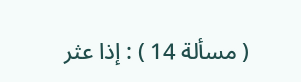( مسألة 14 ) : إذا عثر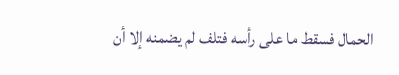الحمال فسقط ما على رأسه فتلف لم يضمنه إلا أن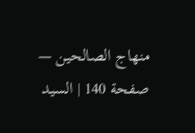منهاج الصالحين — صفحة 140 | السيد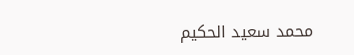محمد سعيد الحكيم